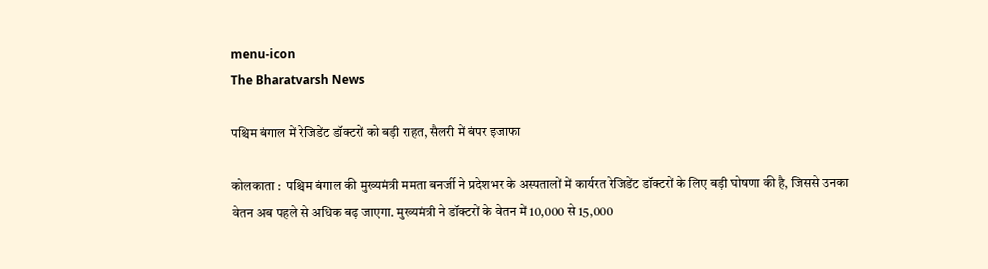menu-icon
The Bharatvarsh News

पश्चिम बंगाल में रेजिडेंट डॉक्टरों को बड़ी राहत, सैलरी में बंपर इजाफा

कोलकाता :  पश्चिम बंगाल की मुख्यमंत्री ममता बनर्जी ने प्रदेशभर के अस्पतालों में कार्यरत रेजिडेंट डॉक्टरों के लिए बड़ी घोषणा की है, जिससे उनका वेतन अब पहले से अधिक बढ़ जाएगा. मुख्यमंत्री ने डॉक्टरों के वेतन में 10,000 से 15,000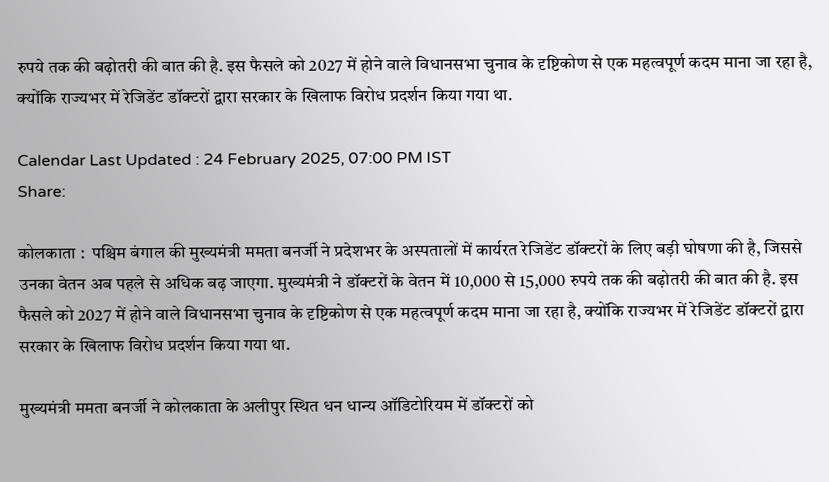रुपये तक की बढ़ोतरी की बात की है. इस फैसले को 2027 में होने वाले विधानसभा चुनाव के दृष्टिकोण से एक महत्वपूर्ण कदम माना जा रहा है, क्योंकि राज्यभर में रेजिडेंट डॉक्टरों द्वारा सरकार के खिलाफ विरोध प्रदर्शन किया गया था.

Calendar Last Updated : 24 February 2025, 07:00 PM IST
Share:

कोलकाता :  पश्चिम बंगाल की मुख्यमंत्री ममता बनर्जी ने प्रदेशभर के अस्पतालों में कार्यरत रेजिडेंट डॉक्टरों के लिए बड़ी घोषणा की है, जिससे उनका वेतन अब पहले से अधिक बढ़ जाएगा. मुख्यमंत्री ने डॉक्टरों के वेतन में 10,000 से 15,000 रुपये तक की बढ़ोतरी की बात की है. इस फैसले को 2027 में होने वाले विधानसभा चुनाव के दृष्टिकोण से एक महत्वपूर्ण कदम माना जा रहा है, क्योंकि राज्यभर में रेजिडेंट डॉक्टरों द्वारा सरकार के खिलाफ विरोध प्रदर्शन किया गया था.

मुख्यमंत्री ममता बनर्जी ने कोलकाता के अलीपुर स्थित धन धान्य ऑडिटोरियम में डॉक्टरों को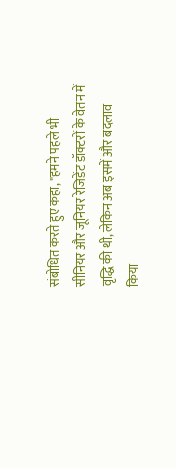संबोधित करते हुए कहा, "हमने पहले भी सीनियर और जूनियर रेजिडेंट डॉक्टरों के वेतन में वृद्धि की थी, लेकिन अब इसमें और बदलाव किया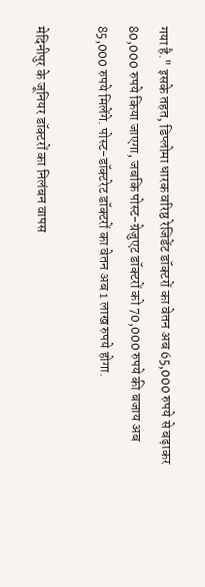गया है." इसके तहत, डिप्लोमा धारक वरिष्ठ रेजिडेंट डॉक्टरों का वेतन अब 65,000 रुपये से बढ़ाकर 80,000 रुपये किया जाएगा, जबकि पोस्ट-ग्रेजुएट डॉक्टरों को 70,000 रुपये की बजाय अब 85,000 रुपये मिलेंगे. पोस्ट-डॉक्टरेट डॉक्टरों का वेतन अब 1 लाख रुपये होगा.

मेदिनीपुर के जूनियर डॉक्टरों का निलंबन वापस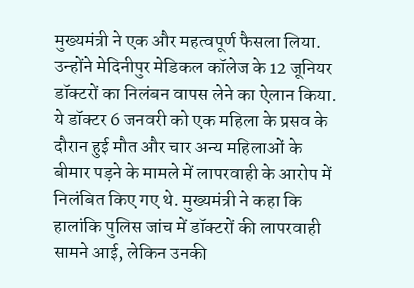मुख्यमंत्री ने एक और महत्वपूर्ण फैसला लिया. उन्होंने मेदिनीपुर मेडिकल कॉलेज के 12 जूनियर डॉक्टरों का निलंबन वापस लेने का ऐलान किया. ये डॉक्टर 6 जनवरी को एक महिला के प्रसव के दौरान हुई मौत और चार अन्य महिलाओं के बीमार पड़ने के मामले में लापरवाही के आरोप में निलंबित किए गए थे. मुख्यमंत्री ने कहा कि हालांकि पुलिस जांच में डॉक्टरों की लापरवाही सामने आई, लेकिन उनकी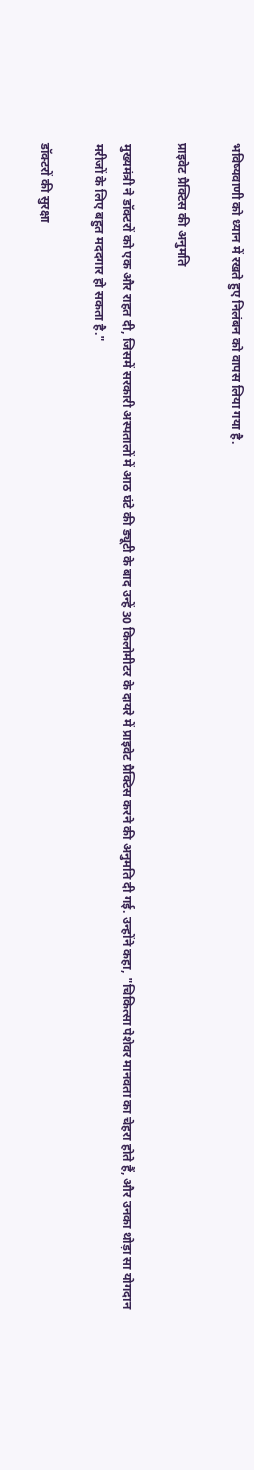भविष्यवाणी को ध्यान में रखते हुए निलंबन को वापस लिया गया है.

प्राइवेट प्रैक्टिस की अनुमति

मुख्यमंत्री ने डॉक्टरों को एक और राहत दी, जिसमें सरकारी अस्पतालों में आठ घंटे की ड्यूटी के बाद उन्हें 30 किलोमीटर के दायरे में प्राइवेट प्रैक्टिस करने की अनुमति दी गई. उन्होंने कहा, "चिकित्सा पेशेवर मानवता का चेहरा होते हैं, और उनका थोड़ा सा योगदान मरीजों के लिए बहुत मददगार हो सकता है."

डॉक्टरों की सुरक्षा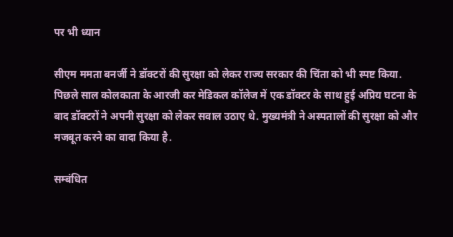पर भी ध्यान

सीएम ममता बनर्जी ने डॉक्टरों की सुरक्षा को लेकर राज्य सरकार की चिंता को भी स्पष्ट किया. पिछले साल कोलकाता के आरजी कर मेडिकल कॉलेज में एक डॉक्टर के साथ हुई अप्रिय घटना के बाद डॉक्टरों ने अपनी सुरक्षा को लेकर सवाल उठाए थे. मुख्यमंत्री ने अस्पतालों की सुरक्षा को और मजबूत करने का वादा किया है.

सम्बंधित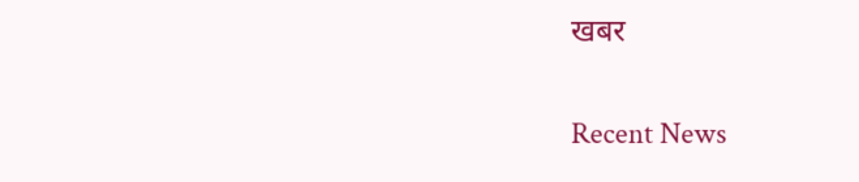खबर

Recent News